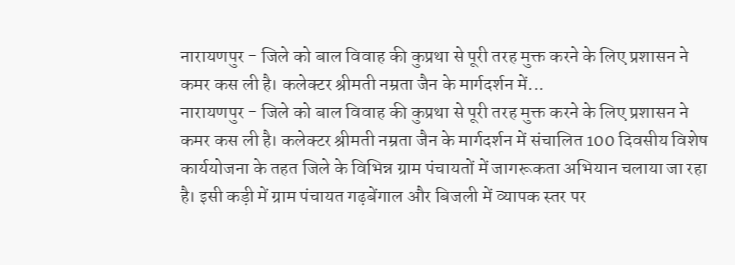नारायणपुर - जिले को बाल विवाह की कुप्रथा से पूरी तरह मुक्त करने के लिए प्रशासन ने कमर कस ली है। कलेक्टर श्रीमती नम्रता जैन के मार्गदर्शन में...
नारायणपुर - जिले को बाल विवाह की कुप्रथा से पूरी तरह मुक्त करने के लिए प्रशासन ने कमर कस ली है। कलेक्टर श्रीमती नम्रता जैन के मार्गदर्शन में संचालित 100 दिवसीय विशेष कार्ययोजना के तहत जिले के विभिन्न ग्राम पंचायतों में जागरूकता अभियान चलाया जा रहा है। इसी कड़ी में ग्राम पंचायत गढ़बेंगाल और बिजली में व्यापक स्तर पर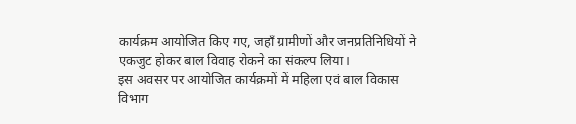कार्यक्रम आयोजित किए गए, जहाँ ग्रामीणों और जनप्रतिनिधियों ने एकजुट होकर बाल विवाह रोकने का संकल्प लिया।
इस अवसर पर आयोजित कार्यक्रमों में महिला एवं बाल विकास विभाग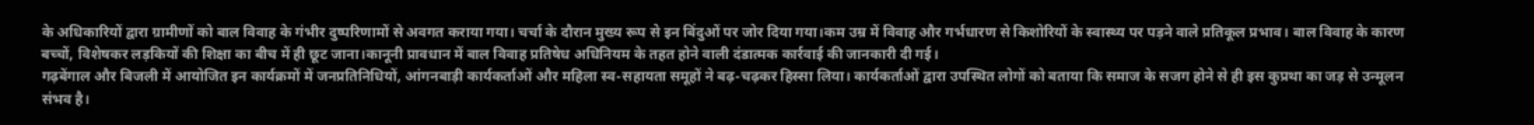के अधिकारियों द्वारा ग्रामीणों को बाल विवाह के गंभीर दुष्परिणामों से अवगत कराया गया। चर्चा के दौरान मुख्य रूप से इन बिंदुओं पर जोर दिया गया।कम उम्र में विवाह और गर्भधारण से किशोरियों के स्वास्थ्य पर पड़ने वाले प्रतिकूल प्रभाव। बाल विवाह के कारण बच्चों, विशेषकर लड़कियों की शिक्षा का बीच में ही छूट जाना।कानूनी प्रावधान में बाल विवाह प्रतिषेध अधिनियम के तहत होने वाली दंडात्मक कार्रवाई की जानकारी दी गई।
गढ़बेंगाल और बिजली में आयोजित इन कार्यक्रमों में जनप्रतिनिधियों, आंगनबाड़ी कार्यकर्ताओं और महिला स्व-सहायता समूहों ने बढ़-चढ़कर हिस्सा लिया। कार्यकर्ताओं द्वारा उपस्थित लोगों को बताया कि समाज के सजग होने से ही इस कुप्रथा का जड़ से उन्मूलन संभव है।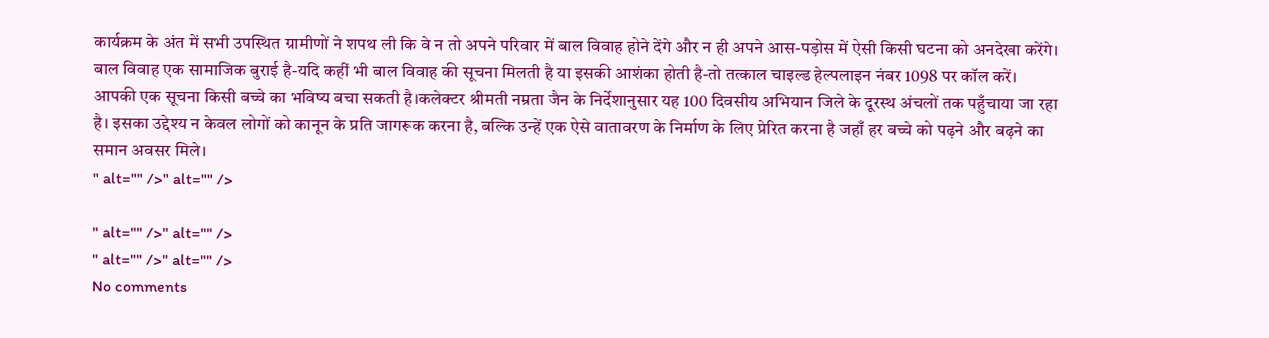कार्यक्रम के अंत में सभी उपस्थित ग्रामीणों ने शपथ ली कि वे न तो अपने परिवार में बाल विवाह होने देंगे और न ही अपने आस-पड़ोस में ऐसी किसी घटना को अनदेखा करेंगे।
बाल विवाह एक सामाजिक बुराई है-यदि कहीं भी बाल विवाह की सूचना मिलती है या इसकी आशंका होती है-तो तत्काल चाइल्ड हेल्पलाइन नंबर 1098 पर कॉल करें। आपकी एक सूचना किसी बच्चे का भविष्य बचा सकती है।कलेक्टर श्रीमती नम्रता जैन के निर्देशानुसार यह 100 दिवसीय अभियान जिले के दूरस्थ अंचलों तक पहुँचाया जा रहा है। इसका उद्देश्य न केवल लोगों को कानून के प्रति जागरूक करना है, बल्कि उन्हें एक ऐसे वातावरण के निर्माण के लिए प्रेरित करना है जहाँ हर बच्चे को पढ़ने और बढ़ने का समान अवसर मिले।
" alt="" />" alt="" />

" alt="" />" alt="" />
" alt="" />" alt="" />
No comments